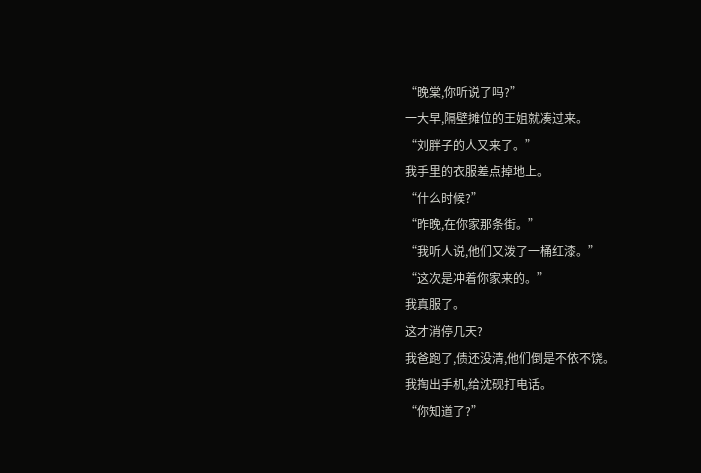“晚棠,你听说了吗?”
一大早,隔壁摊位的王姐就凑过来。
“刘胖子的人又来了。”
我手里的衣服差点掉地上。
“什么时候?”
“昨晚,在你家那条街。”
“我听人说,他们又泼了一桶红漆。”
“这次是冲着你家来的。”
我真服了。
这才消停几天?
我爸跑了,债还没清,他们倒是不依不饶。
我掏出手机,给沈砚打电话。
“你知道了?”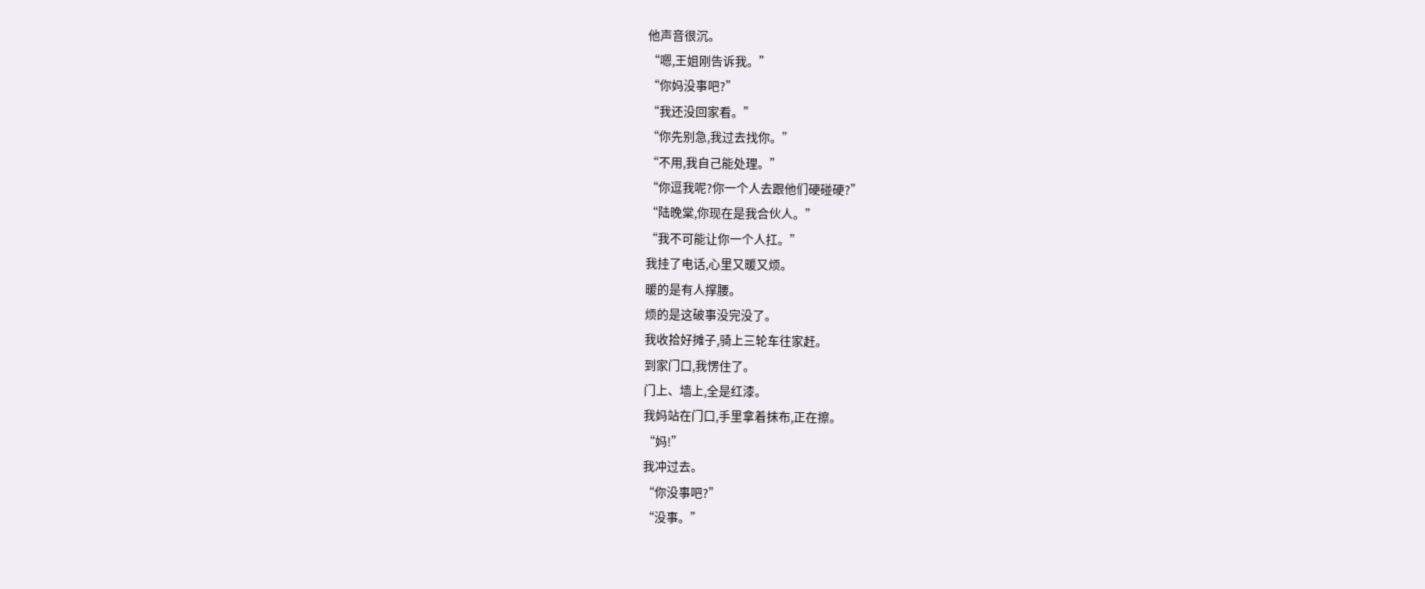他声音很沉。
“嗯,王姐刚告诉我。”
“你妈没事吧?”
“我还没回家看。”
“你先别急,我过去找你。”
“不用,我自己能处理。”
“你逗我呢?你一个人去跟他们硬碰硬?”
“陆晚棠,你现在是我合伙人。”
“我不可能让你一个人扛。”
我挂了电话,心里又暖又烦。
暖的是有人撑腰。
烦的是这破事没完没了。
我收拾好摊子,骑上三轮车往家赶。
到家门口,我愣住了。
门上、墙上,全是红漆。
我妈站在门口,手里拿着抹布,正在擦。
“妈!”
我冲过去。
“你没事吧?”
“没事。”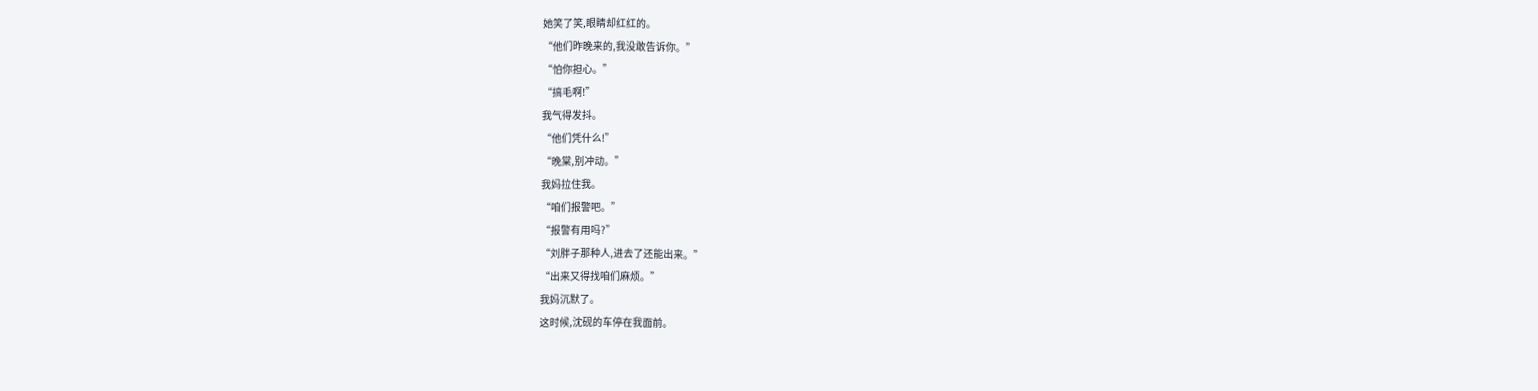她笑了笑,眼睛却红红的。
“他们昨晚来的,我没敢告诉你。”
“怕你担心。”
“搞毛啊!”
我气得发抖。
“他们凭什么!”
“晚棠,别冲动。”
我妈拉住我。
“咱们报警吧。”
“报警有用吗?”
“刘胖子那种人,进去了还能出来。”
“出来又得找咱们麻烦。”
我妈沉默了。
这时候,沈砚的车停在我面前。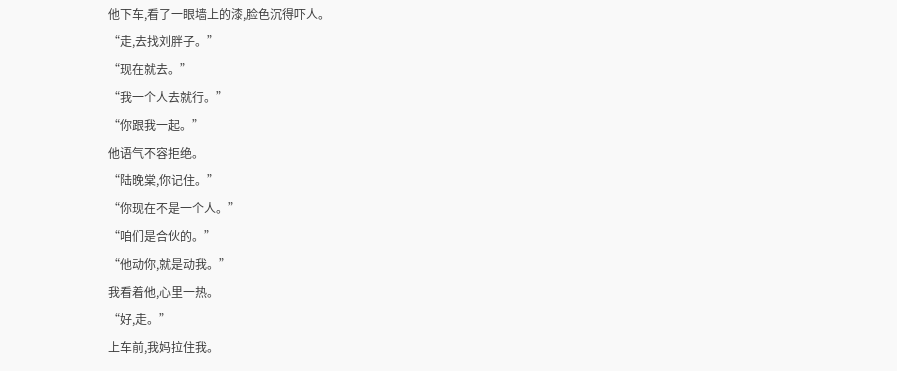他下车,看了一眼墙上的漆,脸色沉得吓人。
“走,去找刘胖子。”
“现在就去。”
“我一个人去就行。”
“你跟我一起。”
他语气不容拒绝。
“陆晚棠,你记住。”
“你现在不是一个人。”
“咱们是合伙的。”
“他动你,就是动我。”
我看着他,心里一热。
“好,走。”
上车前,我妈拉住我。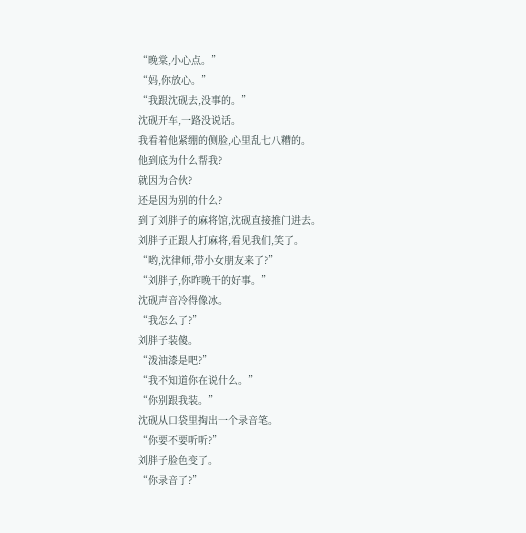“晚棠,小心点。”
“妈,你放心。”
“我跟沈砚去,没事的。”
沈砚开车,一路没说话。
我看着他紧绷的侧脸,心里乱七八糟的。
他到底为什么帮我?
就因为合伙?
还是因为别的什么?
到了刘胖子的麻将馆,沈砚直接推门进去。
刘胖子正跟人打麻将,看见我们,笑了。
“哟,沈律师,带小女朋友来了?”
“刘胖子,你昨晚干的好事。”
沈砚声音冷得像冰。
“我怎么了?”
刘胖子装傻。
“泼油漆是吧?”
“我不知道你在说什么。”
“你别跟我装。”
沈砚从口袋里掏出一个录音笔。
“你要不要听听?”
刘胖子脸色变了。
“你录音了?”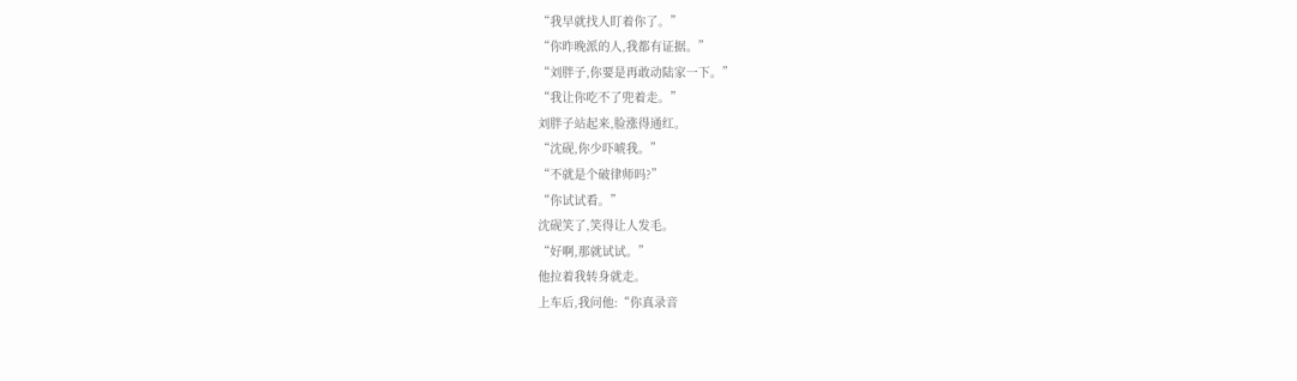“我早就找人盯着你了。”
“你昨晚派的人,我都有证据。”
“刘胖子,你要是再敢动陆家一下。”
“我让你吃不了兜着走。”
刘胖子站起来,脸涨得通红。
“沈砚,你少吓唬我。”
“不就是个破律师吗?”
“你试试看。”
沈砚笑了,笑得让人发毛。
“好啊,那就试试。”
他拉着我转身就走。
上车后,我问他:“你真录音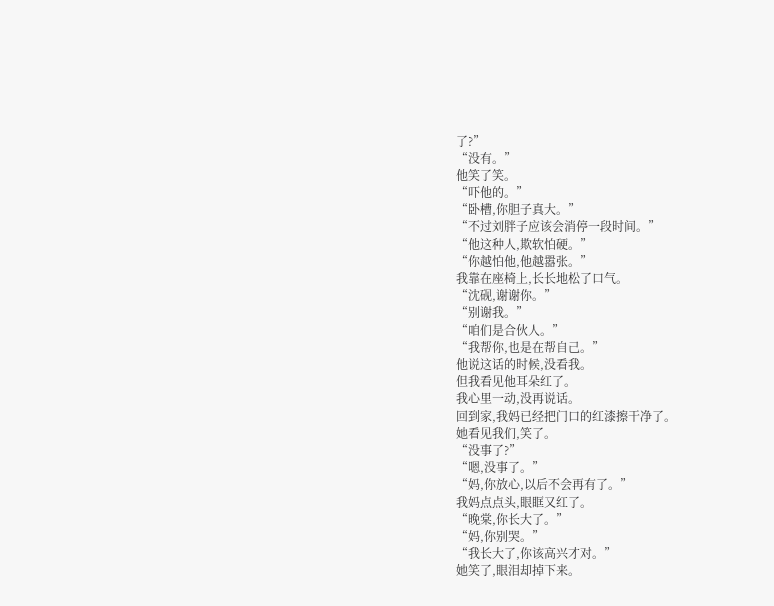了?”
“没有。”
他笑了笑。
“吓他的。”
“卧槽,你胆子真大。”
“不过刘胖子应该会消停一段时间。”
“他这种人,欺软怕硬。”
“你越怕他,他越嚣张。”
我靠在座椅上,长长地松了口气。
“沈砚,谢谢你。”
“别谢我。”
“咱们是合伙人。”
“我帮你,也是在帮自己。”
他说这话的时候,没看我。
但我看见他耳朵红了。
我心里一动,没再说话。
回到家,我妈已经把门口的红漆擦干净了。
她看见我们,笑了。
“没事了?”
“嗯,没事了。”
“妈,你放心,以后不会再有了。”
我妈点点头,眼眶又红了。
“晚棠,你长大了。”
“妈,你别哭。”
“我长大了,你该高兴才对。”
她笑了,眼泪却掉下来。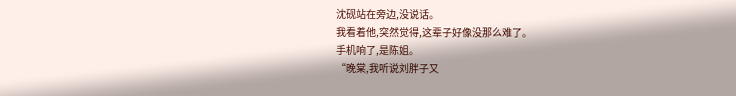沈砚站在旁边,没说话。
我看着他,突然觉得,这辈子好像没那么难了。
手机响了,是陈姐。
“晚棠,我听说刘胖子又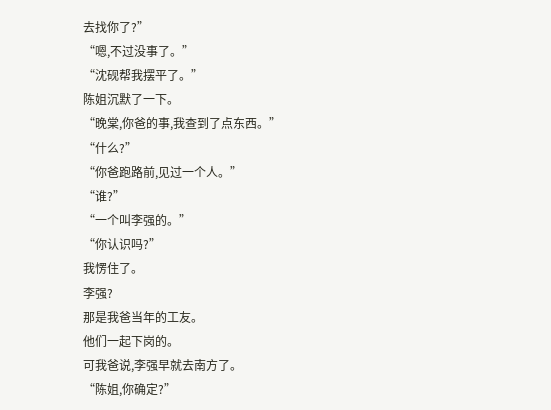去找你了?”
“嗯,不过没事了。”
“沈砚帮我摆平了。”
陈姐沉默了一下。
“晚棠,你爸的事,我查到了点东西。”
“什么?”
“你爸跑路前,见过一个人。”
“谁?”
“一个叫李强的。”
“你认识吗?”
我愣住了。
李强?
那是我爸当年的工友。
他们一起下岗的。
可我爸说,李强早就去南方了。
“陈姐,你确定?”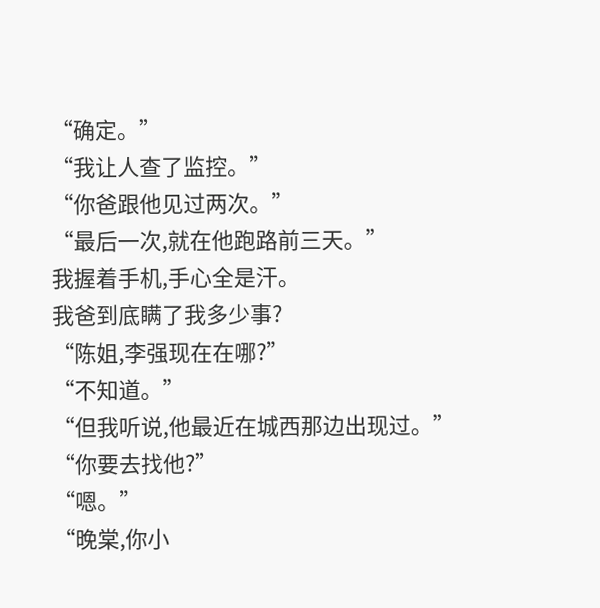“确定。”
“我让人查了监控。”
“你爸跟他见过两次。”
“最后一次,就在他跑路前三天。”
我握着手机,手心全是汗。
我爸到底瞒了我多少事?
“陈姐,李强现在在哪?”
“不知道。”
“但我听说,他最近在城西那边出现过。”
“你要去找他?”
“嗯。”
“晚棠,你小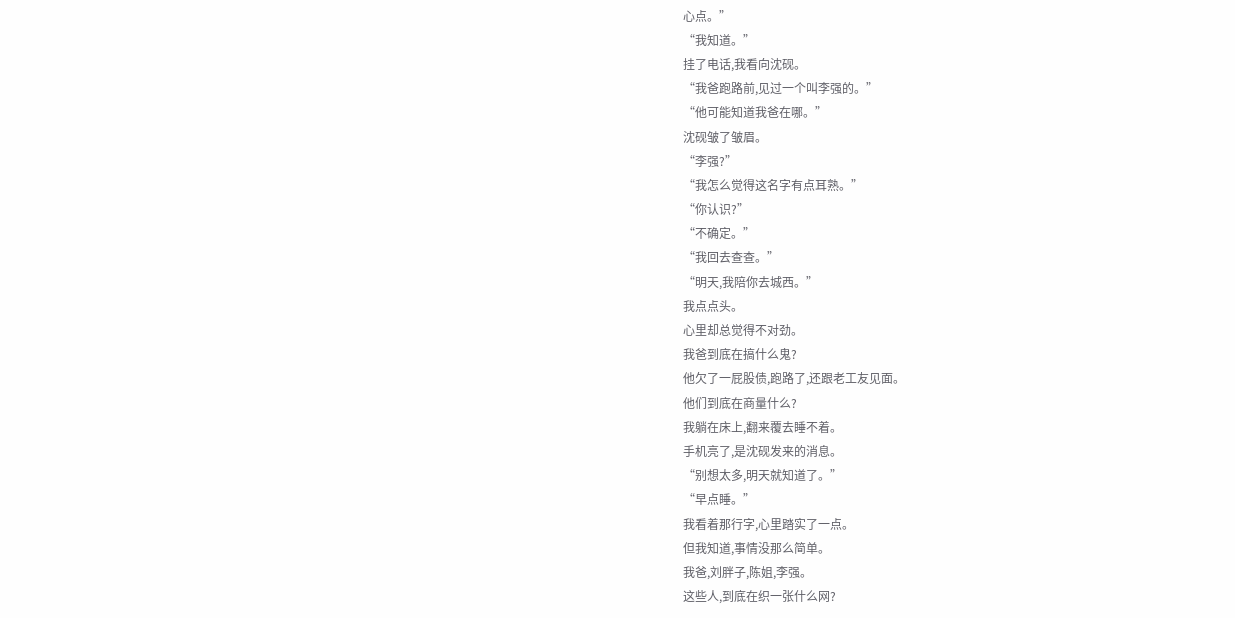心点。”
“我知道。”
挂了电话,我看向沈砚。
“我爸跑路前,见过一个叫李强的。”
“他可能知道我爸在哪。”
沈砚皱了皱眉。
“李强?”
“我怎么觉得这名字有点耳熟。”
“你认识?”
“不确定。”
“我回去查查。”
“明天,我陪你去城西。”
我点点头。
心里却总觉得不对劲。
我爸到底在搞什么鬼?
他欠了一屁股债,跑路了,还跟老工友见面。
他们到底在商量什么?
我躺在床上,翻来覆去睡不着。
手机亮了,是沈砚发来的消息。
“别想太多,明天就知道了。”
“早点睡。”
我看着那行字,心里踏实了一点。
但我知道,事情没那么简单。
我爸,刘胖子,陈姐,李强。
这些人,到底在织一张什么网?